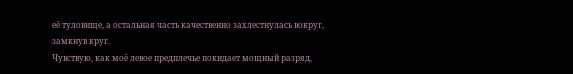её туловище, а остальная часть качественно захлестнулась вокруг, замкнув круг.
Чувствую, как моё левое предплечье покидает мощный разряд,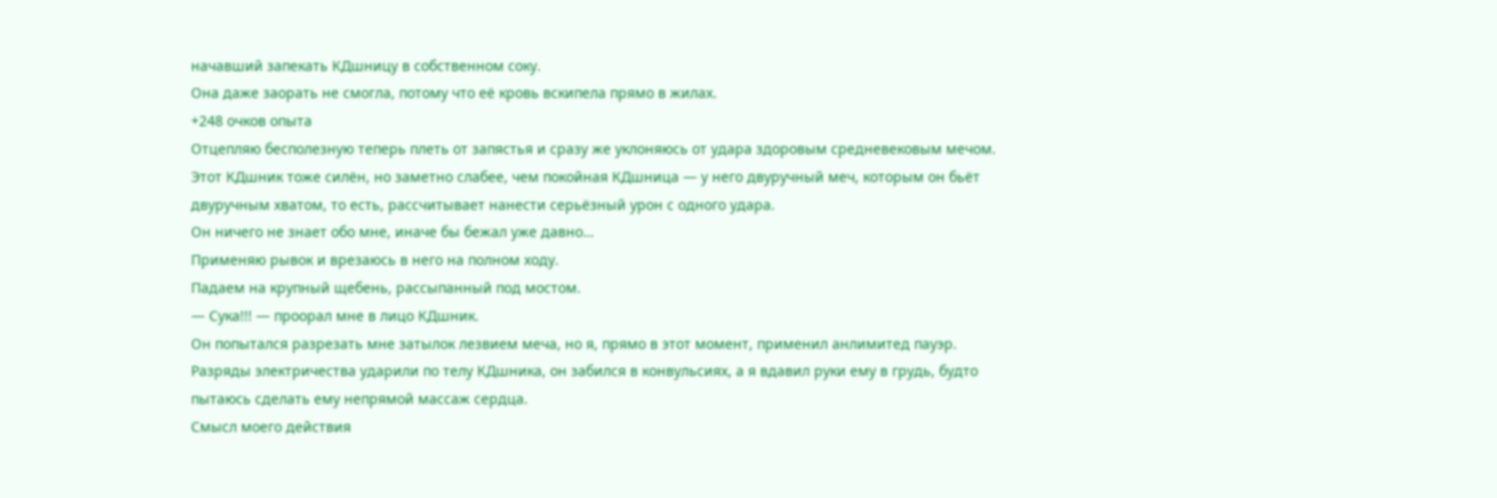начавший запекать КДшницу в собственном соку.
Она даже заорать не смогла, потому что её кровь вскипела прямо в жилах.
+248 очков опыта
Отцепляю бесполезную теперь плеть от запястья и сразу же уклоняюсь от удара здоровым средневековым мечом.
Этот КДшник тоже силён, но заметно слабее, чем покойная КДшница — у него двуручный меч, которым он бьёт двуручным хватом, то есть, рассчитывает нанести серьёзный урон с одного удара.
Он ничего не знает обо мне, иначе бы бежал уже давно…
Применяю рывок и врезаюсь в него на полном ходу.
Падаем на крупный щебень, рассыпанный под мостом.
— Сука!!! — проорал мне в лицо КДшник.
Он попытался разрезать мне затылок лезвием меча, но я, прямо в этот момент, применил анлимитед пауэр.
Разряды электричества ударили по телу КДшника, он забился в конвульсиях, а я вдавил руки ему в грудь, будто пытаюсь сделать ему непрямой массаж сердца.
Смысл моего действия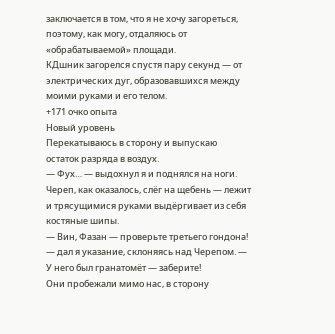заключается в том, что я не хочу загореться, поэтому, как могу, отдаляюсь от «обрабатываемой» площади.
КДшник загорелся спустя пару секунд — от электрических дуг, образовавшихся между моими руками и его телом.
+171 очко опыта
Новый уровень
Перекатываюсь в сторону и выпускаю остаток разряда в воздух.
— Фух… — выдохнул я и поднялся на ноги.
Череп, как оказалось, слёг на щебень — лежит и трясущимися руками выдёргивает из себя костяные шипы.
— Вин, Фазан — проверьте третьего гондона! — дал я указание, склоняясь над Черепом. — У него был гранатомёт — заберите!
Они пробежали мимо нас, в сторону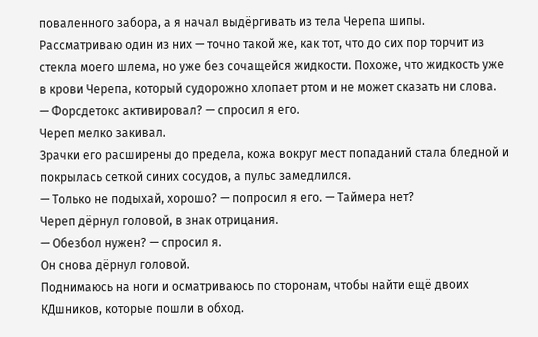поваленного забора, а я начал выдёргивать из тела Черепа шипы.
Рассматриваю один из них — точно такой же, как тот, что до сих пор торчит из стекла моего шлема, но уже без сочащейся жидкости. Похоже, что жидкость уже в крови Черепа, который судорожно хлопает ртом и не может сказать ни слова.
— Форсдетокс активировал? — спросил я его.
Череп мелко закивал.
Зрачки его расширены до предела, кожа вокруг мест попаданий стала бледной и покрылась сеткой синих сосудов, а пульс замедлился.
— Только не подыхай, хорошо? — попросил я его. — Таймера нет?
Череп дёрнул головой, в знак отрицания.
— Обезбол нужен? — спросил я.
Он снова дёрнул головой.
Поднимаюсь на ноги и осматриваюсь по сторонам, чтобы найти ещё двоих КДшников, которые пошли в обход.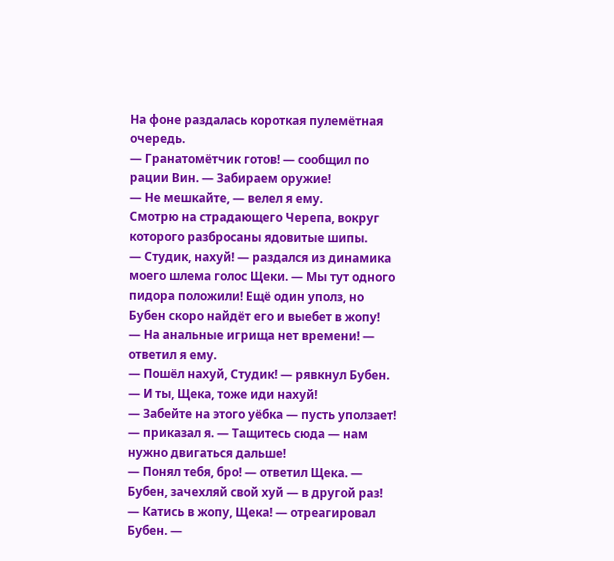На фоне раздалась короткая пулемётная очередь.
— Гранатомётчик готов! — сообщил по рации Вин. — Забираем оружие!
— Не мешкайте, — велел я ему.
Смотрю на страдающего Черепа, вокруг которого разбросаны ядовитые шипы.
— Студик, нахуй! — раздался из динамика моего шлема голос Щеки. — Мы тут одного пидора положили! Ещё один уполз, но Бубен скоро найдёт его и выебет в жопу!
— На анальные игрища нет времени! — ответил я ему.
— Пошёл нахуй, Студик! — рявкнул Бубен. — И ты, Щека, тоже иди нахуй!
— Забейте на этого уёбка — пусть уползает! — приказал я. — Тащитесь сюда — нам нужно двигаться дальше!
— Понял тебя, бро! — ответил Щека. — Бубен, зачехляй свой хуй — в другой раз!
— Катись в жопу, Щека! — отреагировал Бубен. —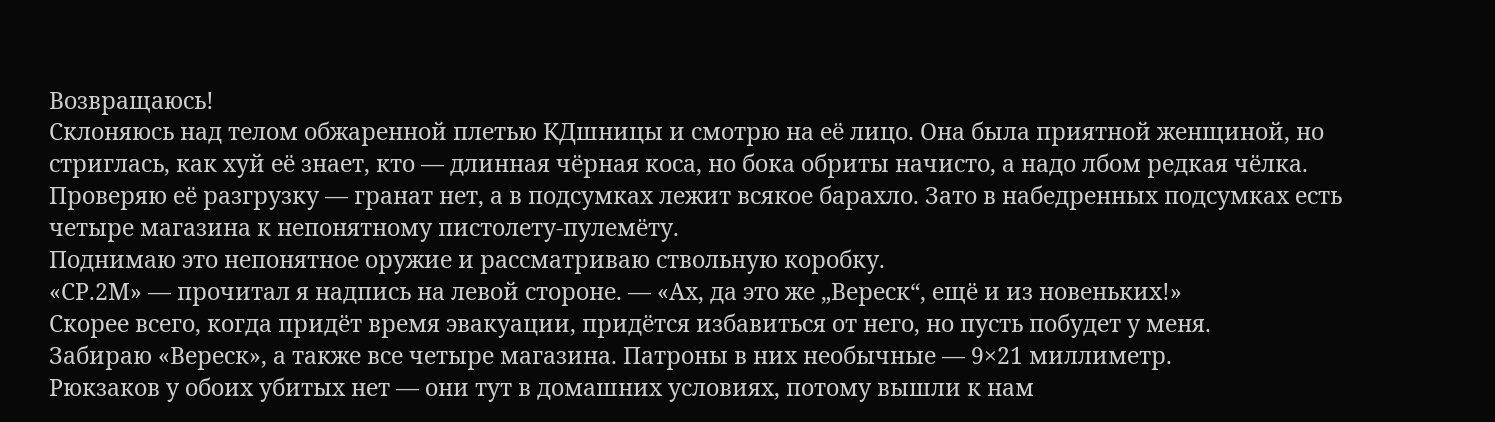Возвращаюсь!
Склоняюсь над телом обжаренной плетью КДшницы и смотрю на её лицо. Она была приятной женщиной, но стриглась, как хуй её знает, кто — длинная чёрная коса, но бока обриты начисто, а надо лбом редкая чёлка.
Проверяю её разгрузку — гранат нет, а в подсумках лежит всякое барахло. Зато в набедренных подсумках есть четыре магазина к непонятному пистолету-пулемёту.
Поднимаю это непонятное оружие и рассматриваю ствольную коробку.
«СР.2М» — прочитал я надпись на левой стороне. — «Ах, да это же „Вереск“, ещё и из новеньких!»
Скорее всего, когда придёт время эвакуации, придётся избавиться от него, но пусть побудет у меня.
Забираю «Вереск», а также все четыре магазина. Патроны в них необычные — 9×21 миллиметр.
Рюкзаков у обоих убитых нет — они тут в домашних условиях, потому вышли к нам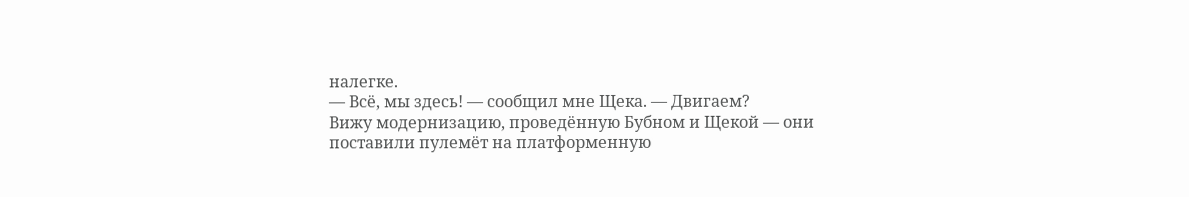налегке.
— Всё, мы здесь! — сообщил мне Щека. — Двигаем?
Вижу модернизацию, проведённую Бубном и Щекой — они поставили пулемёт на платформенную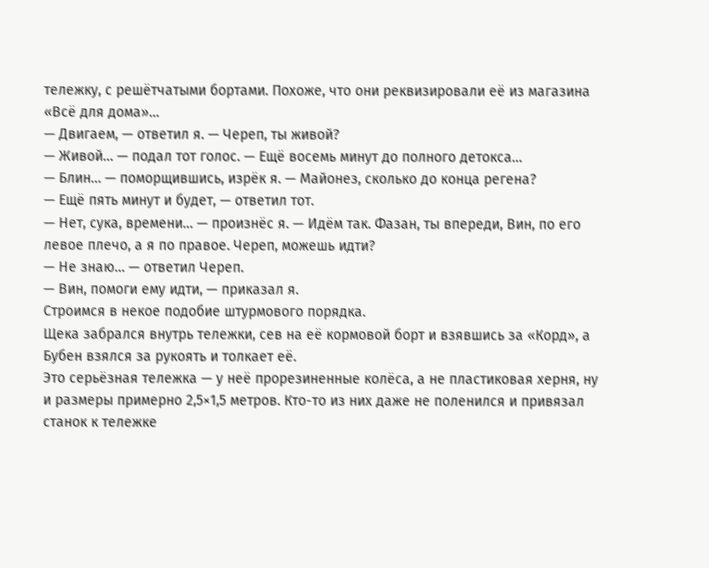тележку, с решётчатыми бортами. Похоже, что они реквизировали её из магазина «Всё для дома»…
— Двигаем, — ответил я. — Череп, ты живой?
— Живой… — подал тот голос. — Ещё восемь минут до полного детокса…
— Блин… — поморщившись, изрёк я. — Майонез, сколько до конца регена?
— Ещё пять минут и будет, — ответил тот.
— Нет, сука, времени… — произнёс я. — Идём так. Фазан, ты впереди, Вин, по его левое плечо, а я по правое. Череп, можешь идти?
— Не знаю… — ответил Череп.
— Вин, помоги ему идти, — приказал я.
Строимся в некое подобие штурмового порядка.
Щека забрался внутрь тележки, сев на её кормовой борт и взявшись за «Корд», а Бубен взялся за рукоять и толкает её.
Это серьёзная тележка — у неё прорезиненные колёса, а не пластиковая херня, ну и размеры примерно 2,5×1,5 метров. Кто-то из них даже не поленился и привязал станок к тележке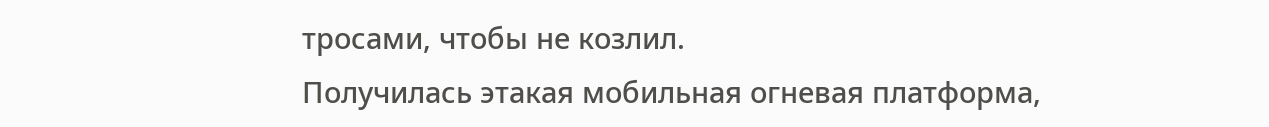тросами, чтобы не козлил.
Получилась этакая мобильная огневая платформа,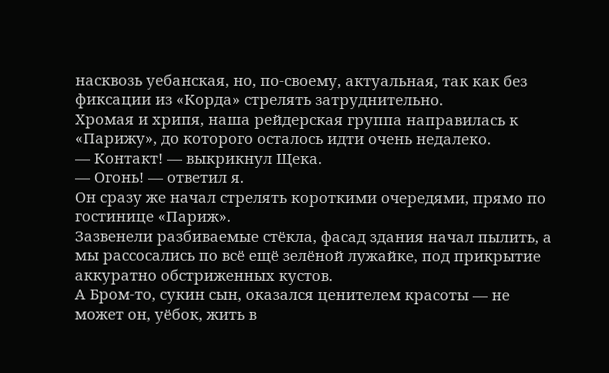насквозь уебанская, но, по-своему, актуальная, так как без фиксации из «Корда» стрелять затруднительно.
Хромая и хрипя, наша рейдерская группа направилась к «Парижу», до которого осталось идти очень недалеко.
— Контакт! — выкрикнул Щека.
— Огонь! — ответил я.
Он сразу же начал стрелять короткими очередями, прямо по гостинице «Париж».
Зазвенели разбиваемые стёкла, фасад здания начал пылить, а мы рассосались по всё ещё зелёной лужайке, под прикрытие аккуратно обстриженных кустов.
А Бром-то, сукин сын, оказался ценителем красоты — не может он, уёбок, жить в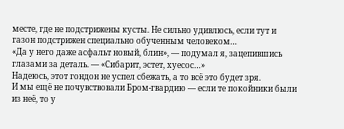месте, где не подстрижены кусты. Не сильно удивлюсь, если тут и газон подстрижен специально обученным человеком…
«Да у него даже асфальт новый, блин», — подумал я, зацепившись глазами за деталь. — «Сибарит, эстет, хуесос…»
Надеюсь, этот гондон не успел сбежать, а то всё это будет зря.
И мы ещё не почувствовали Бром-гвардию — если те покойники были из неё, то у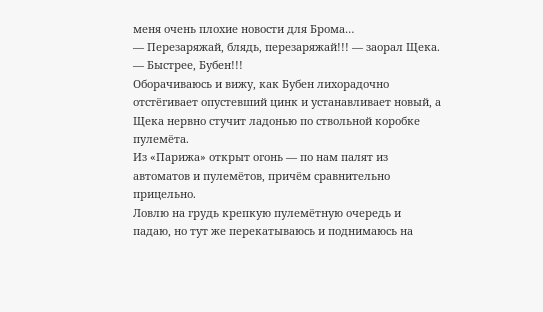меня очень плохие новости для Брома…
— Перезаряжай, блядь, перезаряжай!!! — заорал Щека. — Быстрее, Бубен!!!
Оборачиваюсь и вижу, как Бубен лихорадочно отстёгивает опустевший цинк и устанавливает новый, а Щека нервно стучит ладонью по ствольной коробке пулемёта.
Из «Парижа» открыт огонь — по нам палят из автоматов и пулемётов, причём сравнительно прицельно.
Ловлю на грудь крепкую пулемётную очередь и падаю, но тут же перекатываюсь и поднимаюсь на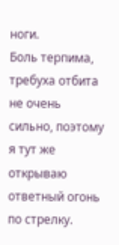ноги.
Боль терпима, требуха отбита не очень сильно, поэтому я тут же открываю ответный огонь по стрелку.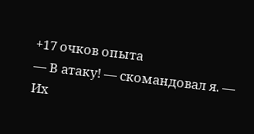+17 очков опыта
— В атаку! — скомандовал я. — Их